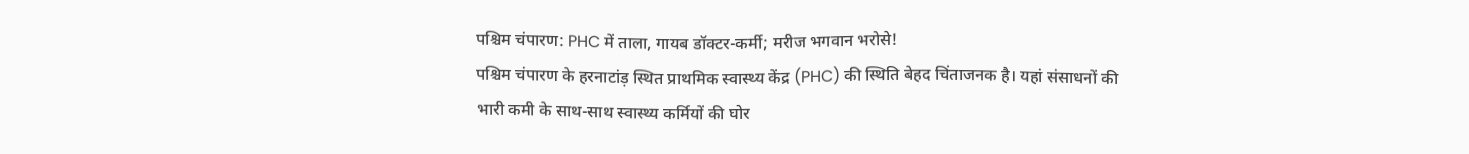पश्चिम चंपारण: PHC में ताला, गायब डॉक्टर-कर्मी; मरीज भगवान भरोसे!
पश्चिम चंपारण के हरनाटांड़ स्थित प्राथमिक स्वास्थ्य केंद्र (PHC) की स्थिति बेहद चिंताजनक है। यहां संसाधनों की भारी कमी के साथ-साथ स्वास्थ्य कर्मियों की घोर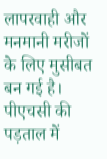लापरवाही और मनमानी मरीजों के लिए मुसीबत बन गई है। पीएचसी की पड़ताल में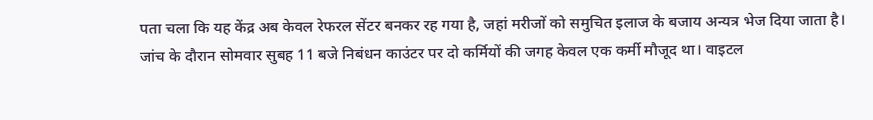पता चला कि यह केंद्र अब केवल रेफरल सेंटर बनकर रह गया है, जहां मरीजों को समुचित इलाज के बजाय अन्यत्र भेज दिया जाता है।
जांच के दौरान सोमवार सुबह 11 बजे निबंधन काउंटर पर दो कर्मियों की जगह केवल एक कर्मी मौजूद था। वाइटल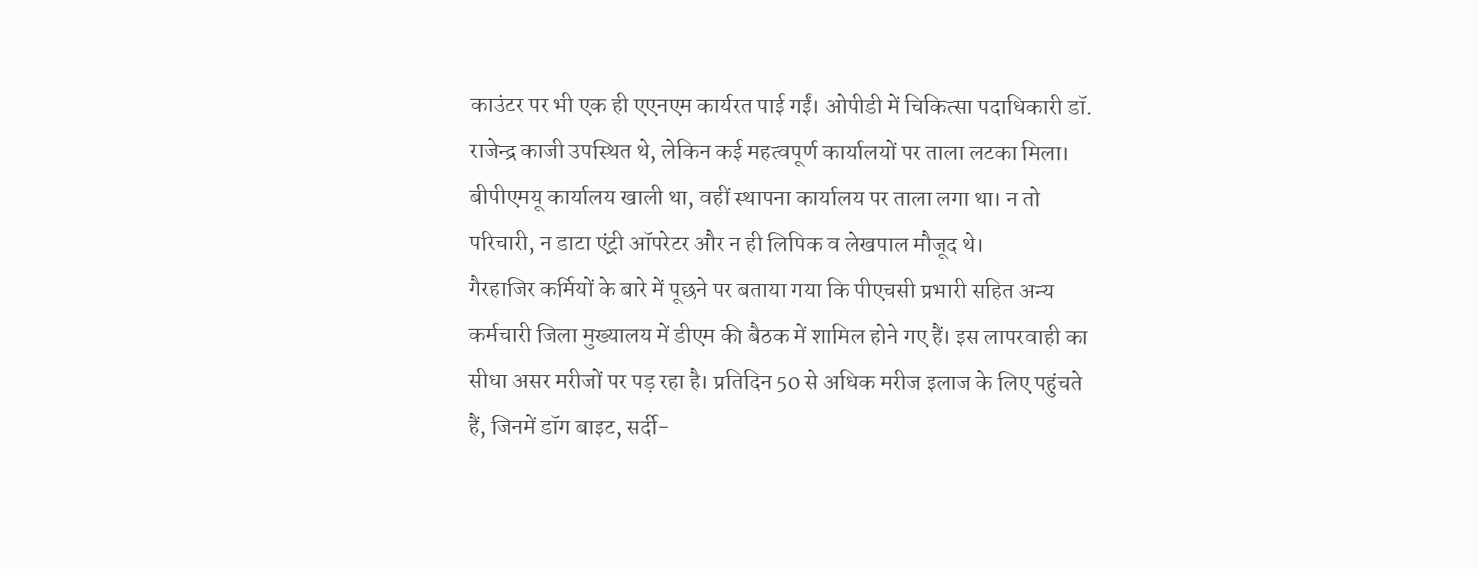काउंटर पर भी एक ही एएनएम कार्यरत पाई गईं। ओपीडी में चिकित्सा पदाधिकारी डॉ. राजेन्द्र काजी उपस्थित थे, लेकिन कई महत्वपूर्ण कार्यालयों पर ताला लटका मिला। बीपीएमयू कार्यालय खाली था, वहीं स्थापना कार्यालय पर ताला लगा था। न तो परिचारी, न डाटा एंट्री ऑपरेटर और न ही लिपिक व लेखपाल मौजूद थे।
गैरहाजिर कर्मियों के बारे में पूछने पर बताया गया कि पीएचसी प्रभारी सहित अन्य कर्मचारी जिला मुख्यालय में डीएम की बैठक में शामिल होने गए हैं। इस लापरवाही का सीधा असर मरीजों पर पड़ रहा है। प्रतिदिन 50 से अधिक मरीज इलाज के लिए पहुंचते हैं, जिनमें डॉग बाइट, सर्दी-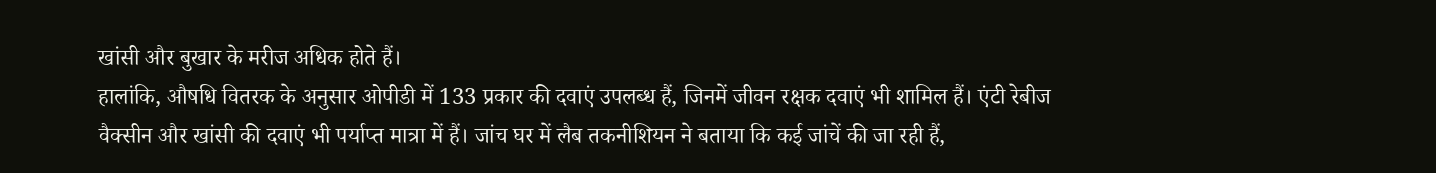खांसी और बुखार के मरीज अधिक होते हैं।
हालांकि, औषधि वितरक के अनुसार ओपीडी में 133 प्रकार की दवाएं उपलब्ध हैं, जिनमें जीवन रक्षक दवाएं भी शामिल हैं। एंटी रेबीज वैक्सीन और खांसी की दवाएं भी पर्याप्त मात्रा में हैं। जांच घर में लैब तकनीशियन ने बताया कि कई जांचें की जा रही हैं,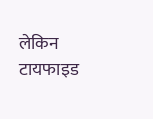लेकिन टायफाइड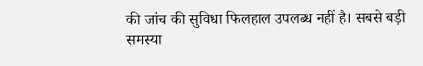की जांच की सुविधा फिलहाल उपलब्ध नहीं है। सबसे बड़ी समस्या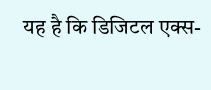यह है कि डिजिटल एक्स-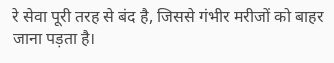रे सेवा पूरी तरह से बंद है, जिससे गंभीर मरीजों को बाहर जाना पड़ता है।